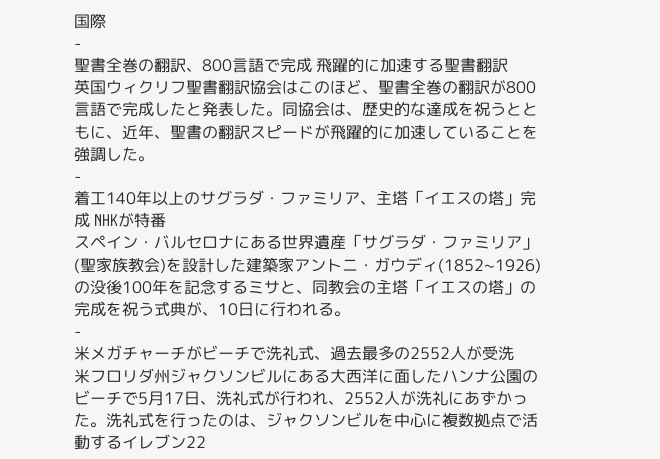国際
-
聖書全巻の翻訳、800言語で完成 飛躍的に加速する聖書翻訳
英国ウィクリフ聖書翻訳協会はこのほど、聖書全巻の翻訳が800言語で完成したと発表した。同協会は、歴史的な達成を祝うとともに、近年、聖書の翻訳スピードが飛躍的に加速していることを強調した。
-
着工140年以上のサグラダ・ファミリア、主塔「イエスの塔」完成 NHKが特番
スペイン・バルセロナにある世界遺産「サグラダ・ファミリア」(聖家族教会)を設計した建築家アントニ・ガウディ(1852~1926)の没後100年を記念するミサと、同教会の主塔「イエスの塔」の完成を祝う式典が、10日に行われる。
-
米メガチャーチがビーチで洗礼式、過去最多の2552人が受洗
米フロリダ州ジャクソンビルにある大西洋に面したハンナ公園のビーチで5月17日、洗礼式が行われ、2552人が洗礼にあずかった。洗礼式を行ったのは、ジャクソンビルを中心に複数拠点で活動するイレブン22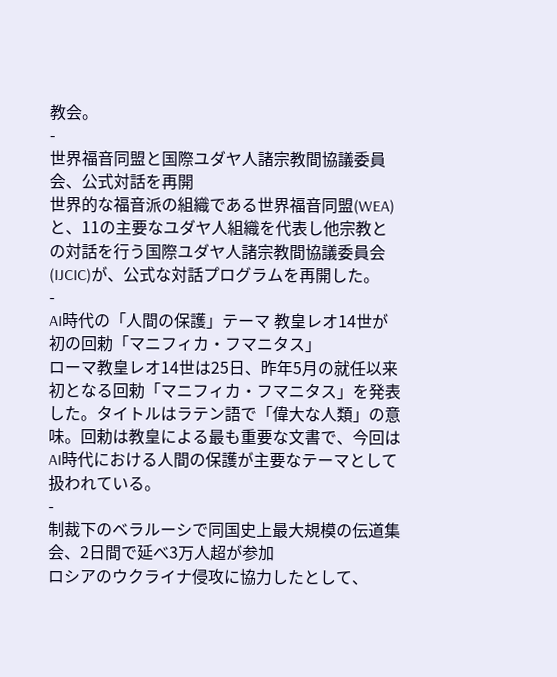教会。
-
世界福音同盟と国際ユダヤ人諸宗教間協議委員会、公式対話を再開
世界的な福音派の組織である世界福音同盟(WEA)と、11の主要なユダヤ人組織を代表し他宗教との対話を行う国際ユダヤ人諸宗教間協議委員会(IJCIC)が、公式な対話プログラムを再開した。
-
AI時代の「人間の保護」テーマ 教皇レオ14世が初の回勅「マニフィカ・フマニタス」
ローマ教皇レオ14世は25日、昨年5月の就任以来初となる回勅「マニフィカ・フマニタス」を発表した。タイトルはラテン語で「偉大な人類」の意味。回勅は教皇による最も重要な文書で、今回はAI時代における人間の保護が主要なテーマとして扱われている。
-
制裁下のベラルーシで同国史上最大規模の伝道集会、2日間で延べ3万人超が参加
ロシアのウクライナ侵攻に協力したとして、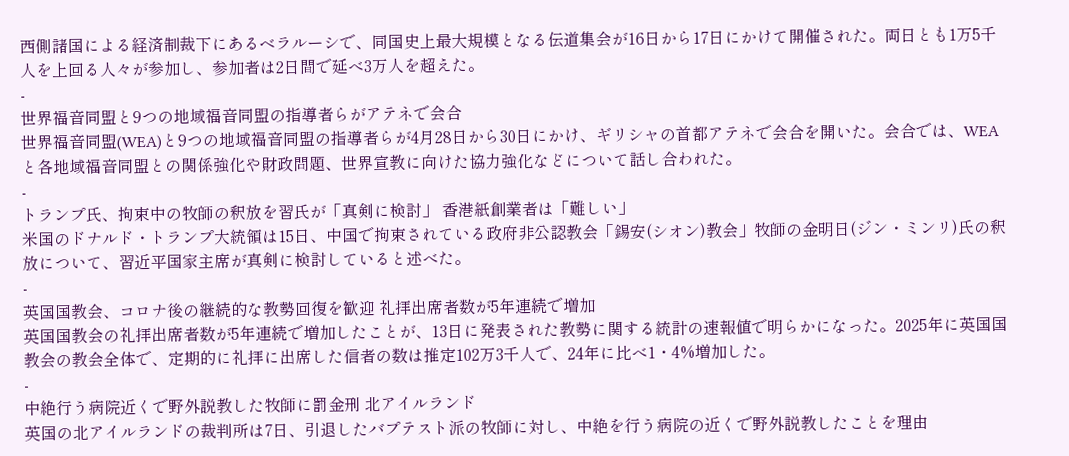西側諸国による経済制裁下にあるベラルーシで、同国史上最大規模となる伝道集会が16日から17日にかけて開催された。両日とも1万5千人を上回る人々が参加し、参加者は2日間で延べ3万人を超えた。
-
世界福音同盟と9つの地域福音同盟の指導者らがアテネで会合
世界福音同盟(WEA)と9つの地域福音同盟の指導者らが4月28日から30日にかけ、ギリシャの首都アテネで会合を開いた。会合では、WEAと各地域福音同盟との関係強化や財政問題、世界宣教に向けた協力強化などについて話し合われた。
-
トランプ氏、拘束中の牧師の釈放を習氏が「真剣に検討」 香港紙創業者は「難しい」
米国のドナルド・トランプ大統領は15日、中国で拘束されている政府非公認教会「錫安(シオン)教会」牧師の金明日(ジン・ミンリ)氏の釈放について、習近平国家主席が真剣に検討していると述べた。
-
英国国教会、コロナ後の継続的な教勢回復を歓迎 礼拝出席者数が5年連続で増加
英国国教会の礼拝出席者数が5年連続で増加したことが、13日に発表された教勢に関する統計の速報値で明らかになった。2025年に英国国教会の教会全体で、定期的に礼拝に出席した信者の数は推定102万3千人で、24年に比べ1・4%増加した。
-
中絶行う病院近くで野外説教した牧師に罰金刑 北アイルランド
英国の北アイルランドの裁判所は7日、引退したバプテスト派の牧師に対し、中絶を行う病院の近くで野外説教したことを理由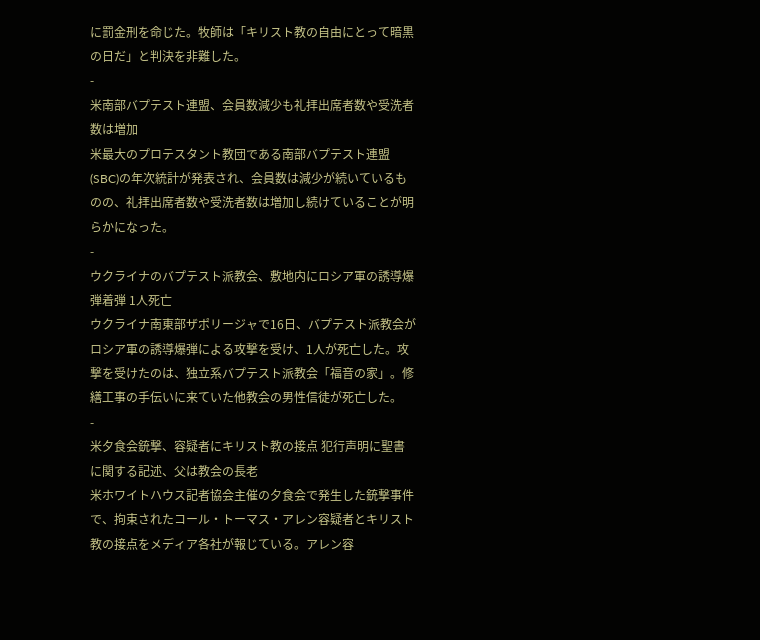に罰金刑を命じた。牧師は「キリスト教の自由にとって暗黒の日だ」と判決を非難した。
-
米南部バプテスト連盟、会員数減少も礼拝出席者数や受洗者数は増加
米最大のプロテスタント教団である南部バプテスト連盟(SBC)の年次統計が発表され、会員数は減少が続いているものの、礼拝出席者数や受洗者数は増加し続けていることが明らかになった。
-
ウクライナのバプテスト派教会、敷地内にロシア軍の誘導爆弾着弾 1人死亡
ウクライナ南東部ザポリージャで16日、バプテスト派教会がロシア軍の誘導爆弾による攻撃を受け、1人が死亡した。攻撃を受けたのは、独立系バプテスト派教会「福音の家」。修繕工事の手伝いに来ていた他教会の男性信徒が死亡した。
-
米夕食会銃撃、容疑者にキリスト教の接点 犯行声明に聖書に関する記述、父は教会の長老
米ホワイトハウス記者協会主催の夕食会で発生した銃撃事件で、拘束されたコール・トーマス・アレン容疑者とキリスト教の接点をメディア各社が報じている。アレン容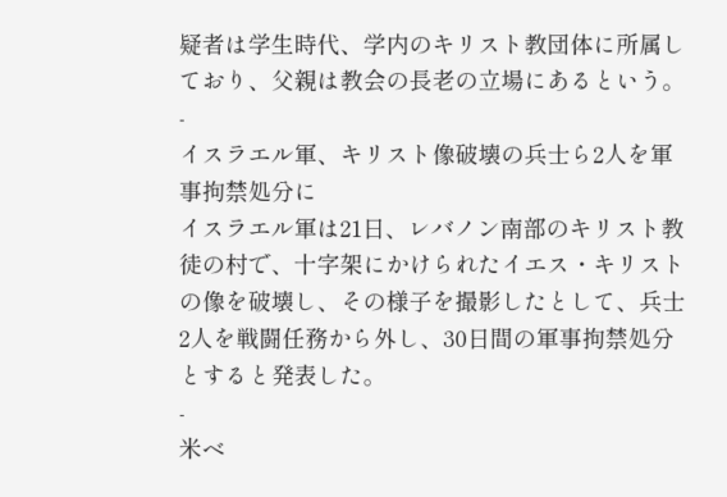疑者は学生時代、学内のキリスト教団体に所属しており、父親は教会の長老の立場にあるという。
-
イスラエル軍、キリスト像破壊の兵士ら2人を軍事拘禁処分に
イスラエル軍は21日、レバノン南部のキリスト教徒の村で、十字架にかけられたイエス・キリストの像を破壊し、その様子を撮影したとして、兵士2人を戦闘任務から外し、30日間の軍事拘禁処分とすると発表した。
-
米ベ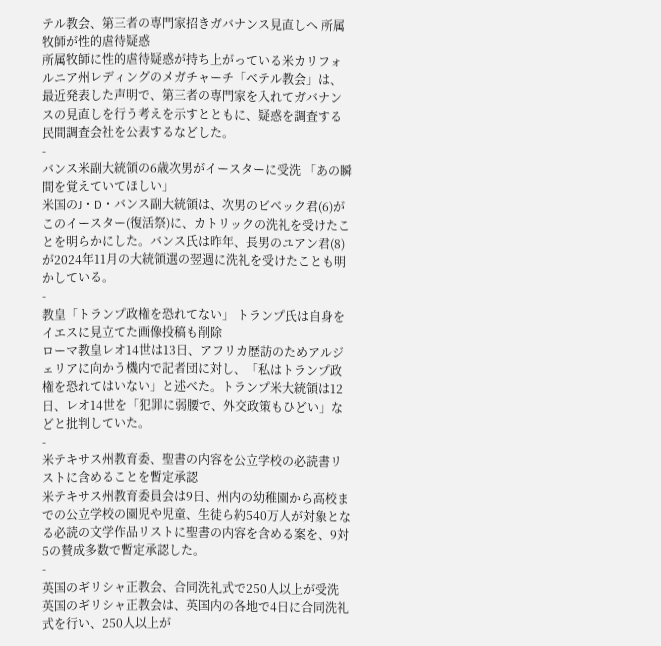テル教会、第三者の専門家招きガバナンス見直しへ 所属牧師が性的虐待疑惑
所属牧師に性的虐待疑惑が持ち上がっている米カリフォルニア州レディングのメガチャーチ「ベテル教会」は、最近発表した声明で、第三者の専門家を入れてガバナンスの見直しを行う考えを示すとともに、疑惑を調査する民間調査会社を公表するなどした。
-
バンス米副大統領の6歳次男がイースターに受洗 「あの瞬間を覚えていてほしい」
米国のJ・D・バンス副大統領は、次男のビベック君(6)がこのイースター(復活祭)に、カトリックの洗礼を受けたことを明らかにした。バンス氏は昨年、長男のユアン君(8)が2024年11月の大統領選の翌週に洗礼を受けたことも明かしている。
-
教皇「トランプ政権を恐れてない」 トランプ氏は自身をイエスに見立てた画像投稿も削除
ローマ教皇レオ14世は13日、アフリカ歴訪のためアルジェリアに向かう機内で記者団に対し、「私はトランプ政権を恐れてはいない」と述べた。トランプ米大統領は12日、レオ14世を「犯罪に弱腰で、外交政策もひどい」などと批判していた。
-
米テキサス州教育委、聖書の内容を公立学校の必読書リストに含めることを暫定承認
米テキサス州教育委員会は9日、州内の幼稚園から高校までの公立学校の園児や児童、生徒ら約540万人が対象となる必読の文学作品リストに聖書の内容を含める案を、9対5の賛成多数で暫定承認した。
-
英国のギリシャ正教会、合同洗礼式で250人以上が受洗
英国のギリシャ正教会は、英国内の各地で4日に合同洗礼式を行い、250人以上が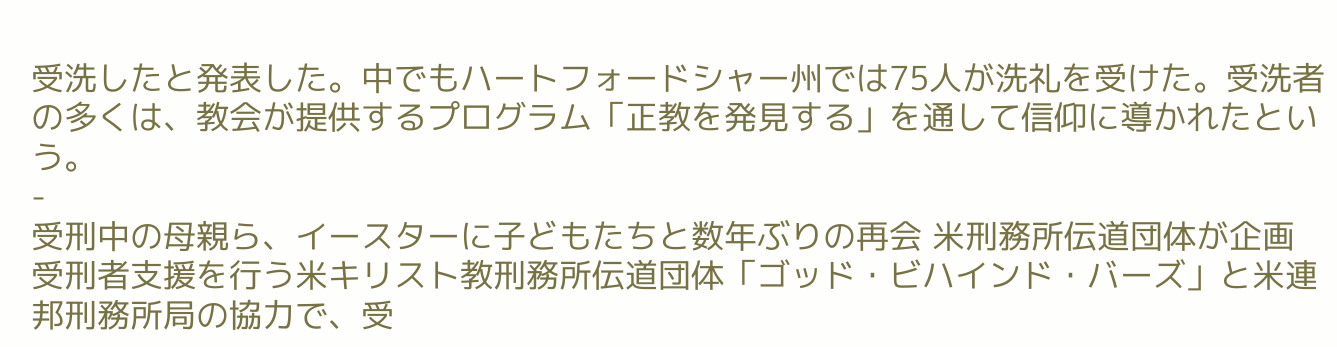受洗したと発表した。中でもハートフォードシャー州では75人が洗礼を受けた。受洗者の多くは、教会が提供するプログラム「正教を発見する」を通して信仰に導かれたという。
-
受刑中の母親ら、イースターに子どもたちと数年ぶりの再会 米刑務所伝道団体が企画
受刑者支援を行う米キリスト教刑務所伝道団体「ゴッド・ビハインド・バーズ」と米連邦刑務所局の協力で、受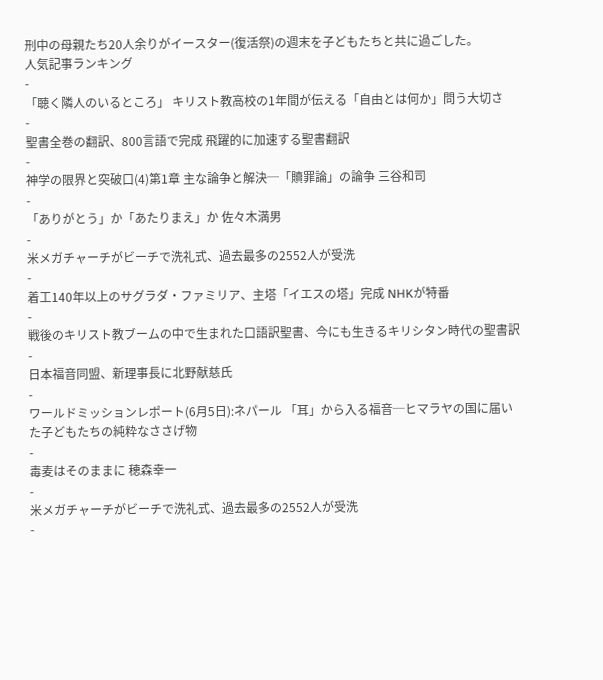刑中の母親たち20人余りがイースター(復活祭)の週末を子どもたちと共に過ごした。
人気記事ランキング
-
「聴く隣人のいるところ」 キリスト教高校の1年間が伝える「自由とは何か」問う大切さ
-
聖書全巻の翻訳、800言語で完成 飛躍的に加速する聖書翻訳
-
神学の限界と突破口(4)第1章 主な論争と解決─「贖罪論」の論争 三谷和司
-
「ありがとう」か「あたりまえ」か 佐々木満男
-
米メガチャーチがビーチで洗礼式、過去最多の2552人が受洗
-
着工140年以上のサグラダ・ファミリア、主塔「イエスの塔」完成 NHKが特番
-
戦後のキリスト教ブームの中で生まれた口語訳聖書、今にも生きるキリシタン時代の聖書訳
-
日本福音同盟、新理事長に北野献慈氏
-
ワールドミッションレポート(6月5日):ネパール 「耳」から入る福音─ヒマラヤの国に届いた子どもたちの純粋なささげ物
-
毒麦はそのままに 穂森幸一
-
米メガチャーチがビーチで洗礼式、過去最多の2552人が受洗
-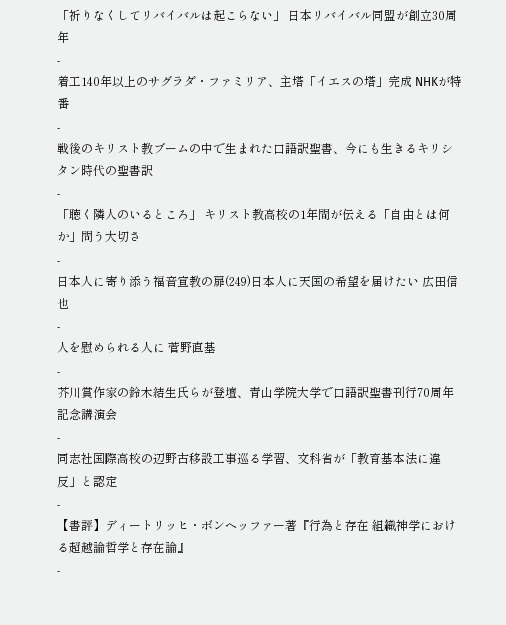「祈りなくしてリバイバルは起こらない」 日本リバイバル同盟が創立30周年
-
着工140年以上のサグラダ・ファミリア、主塔「イエスの塔」完成 NHKが特番
-
戦後のキリスト教ブームの中で生まれた口語訳聖書、今にも生きるキリシタン時代の聖書訳
-
「聴く隣人のいるところ」 キリスト教高校の1年間が伝える「自由とは何か」問う大切さ
-
日本人に寄り添う福音宣教の扉(249)日本人に天国の希望を届けたい 広田信也
-
人を慰められる人に 菅野直基
-
芥川賞作家の鈴木結生氏らが登壇、青山学院大学で口語訳聖書刊行70周年記念講演会
-
同志社国際高校の辺野古移設工事巡る学習、文科省が「教育基本法に違反」と認定
-
【書評】ディートリッヒ・ボンヘッファー著『行為と存在 組織神学における超越論哲学と存在論』
-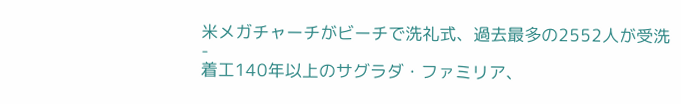米メガチャーチがビーチで洗礼式、過去最多の2552人が受洗
-
着工140年以上のサグラダ・ファミリア、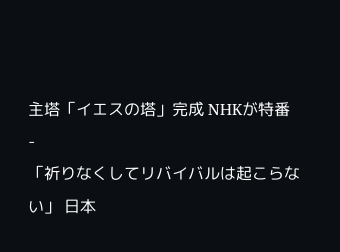主塔「イエスの塔」完成 NHKが特番
-
「祈りなくしてリバイバルは起こらない」 日本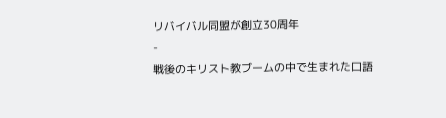リバイバル同盟が創立30周年
-
戦後のキリスト教ブームの中で生まれた口語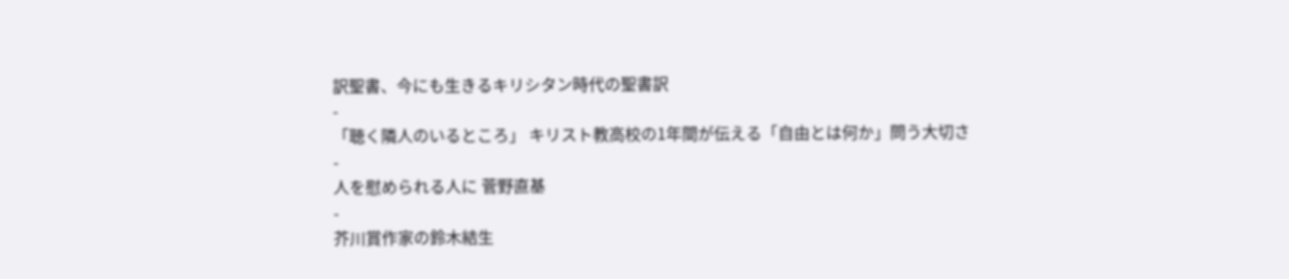訳聖書、今にも生きるキリシタン時代の聖書訳
-
「聴く隣人のいるところ」 キリスト教高校の1年間が伝える「自由とは何か」問う大切さ
-
人を慰められる人に 菅野直基
-
芥川賞作家の鈴木結生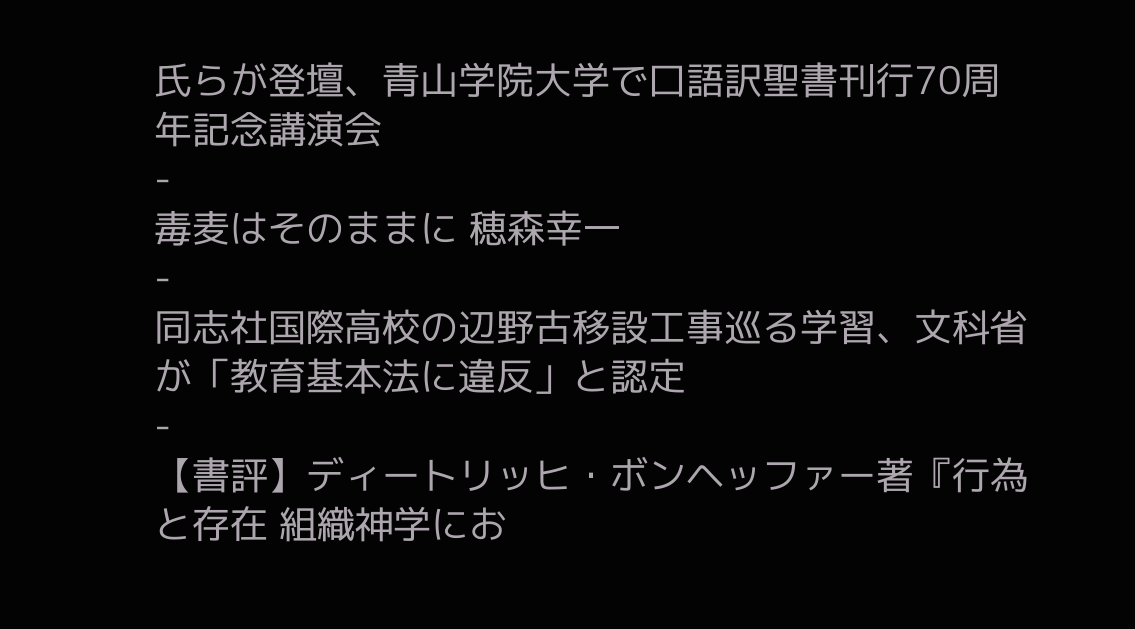氏らが登壇、青山学院大学で口語訳聖書刊行70周年記念講演会
-
毒麦はそのままに 穂森幸一
-
同志社国際高校の辺野古移設工事巡る学習、文科省が「教育基本法に違反」と認定
-
【書評】ディートリッヒ・ボンヘッファー著『行為と存在 組織神学にお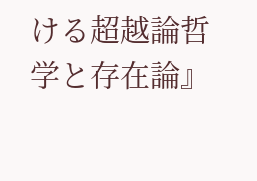ける超越論哲学と存在論』